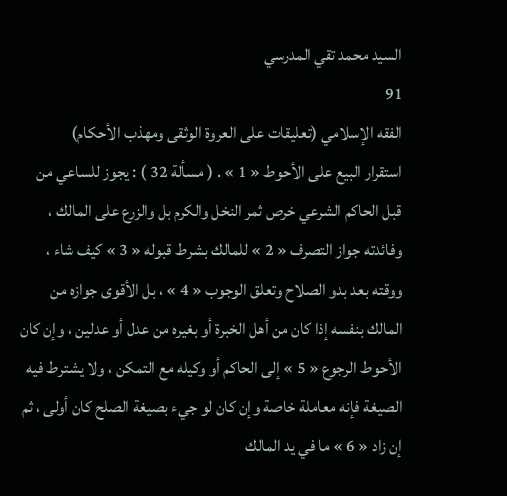السيد محمد تقي المدرسي
91
الفقه الإسلامي (تعليقات على العروة الوثقى ومهذب الأحكام)
استقرار البيع على الأحوط « 1 » . ( مسألة 32 ) : يجوز للساعي من قبل الحاكم الشرعي خرص ثمر النخل والكرم بل والزرع على المالك ، وفائدته جواز التصرف « 2 » للمالك بشرط قبوله « 3 » كيف شاء ، ووقته بعد بدو الصلاح وتعلق الوجوب « 4 » ، بل الأقوى جوازه من المالك بنفسه إذا كان من أهل الخبرة أو بغيره من عدل أو عدلين ، وإن كان الأحوط الرجوع « 5 » إلى الحاكم أو وكيله مع التمكن ، ولا يشترط فيه الصيغة فإنه معاملة خاصة وإن كان لو جيء بصيغة الصلح كان أولى ، ثم إن زاد « 6 » ما في يد المالك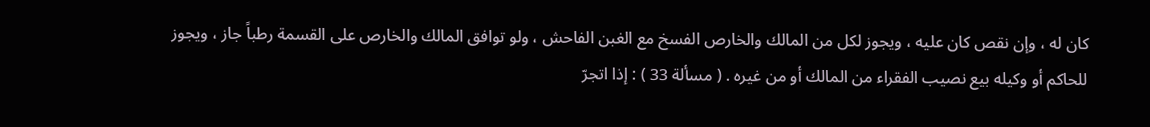كان له ، وإن نقص كان عليه ، ويجوز لكل من المالك والخارص الفسخ مع الغبن الفاحش ، ولو توافق المالك والخارص على القسمة رطباً جاز ، ويجوز للحاكم أو وكيله بيع نصيب الفقراء من المالك أو من غيره . ( مسألة 33 ) : إذا اتجرّ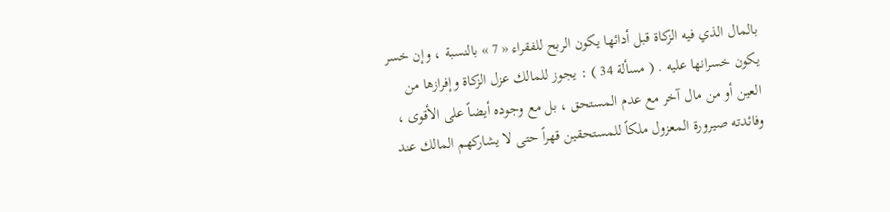بالمال الذي فيه الزكاة قبل أدائها يكون الربح للفقراء « 7 » بالنسبة ، وإن خسر يكون خسرانها عليه . ( مسألة 34 ) : يجوز للمالك عزل الزكاة وإفرازها من العين أو من مال آخر مع عدم المستحق ، بل مع وجوده أيضاً على الأقوى ، وفائدته صيرورة المعزول ملكاً للمستحقين قهراً حتى لا يشاركهم المالك عند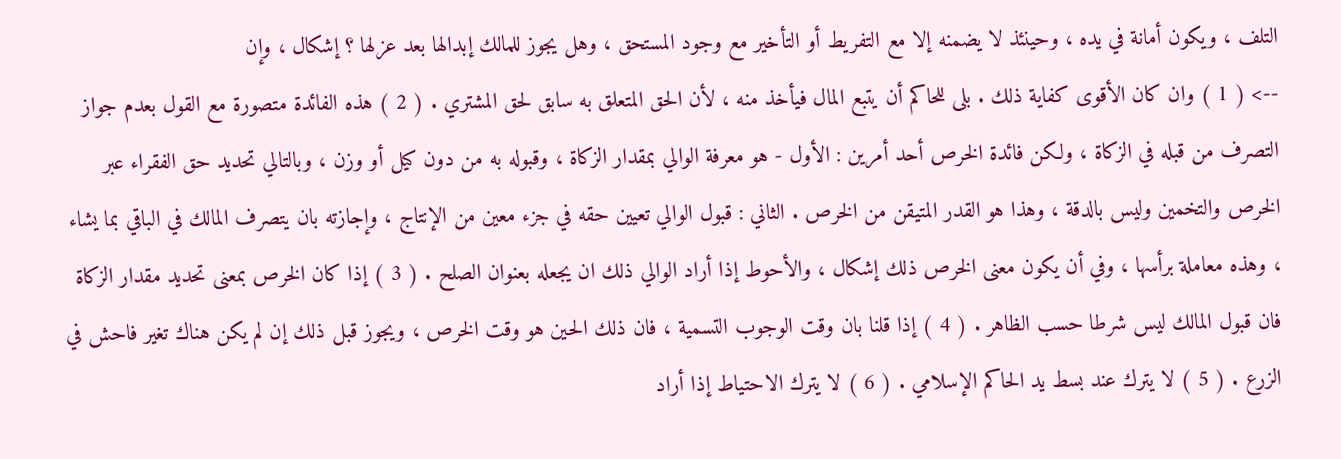التلف ، ويكون أمانة في يده ، وحينئذ لا يضمنه إلا مع التفريط أو التأخير مع وجود المستحق ، وهل يجوز للمالك إبدالها بعد عزلها ؟ إشكال ، وإن
--> ( 1 ) وان كان الأقوى كفاية ذلك . بلى للحاكم أن يتبع المال فيأخذ منه ، لأن الحق المتعلق به سابق لحق المشتري . ( 2 ) هذه الفائدة متصورة مع القول بعدم جواز التصرف من قبله في الزكاة ، ولكن فائدة الخرص أحد أمرين : الأول - هو معرفة الوالي بمقدار الزكاة ، وقبوله به من دون كيل أو وزن ، وبالتالي تحديد حق الفقراء عبر الخرص والتخمين وليس بالدقة ، وهذا هو القدر المتيقن من الخرص . الثاني : قبول الوالي تعيين حقه في جزء معين من الإنتاج ، وإجازته بان يتصرف المالك في الباقي بما يشاء ، وهذه معاملة برأسها ، وفي أن يكون معنى الخرص ذلك إشكال ، والأحوط إذا أراد الوالي ذلك ان يجعله بعنوان الصلح . ( 3 ) إذا كان الخرص بمعنى تحديد مقدار الزكاة فان قبول المالك ليس شرطا حسب الظاهر . ( 4 ) إذا قلنا بان وقت الوجوب التسمية ، فان ذلك الحين هو وقت الخرص ، ويجوز قبل ذلك إن لم يكن هناك تغير فاحش في الزرع . ( 5 ) لا يترك عند بسط يد الحاكم الإسلامي . ( 6 ) لا يترك الاحتياط إذا أراد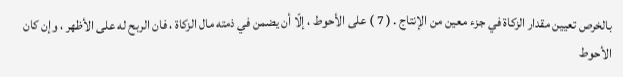بالخرص تعيين مقدار الزكاة في جزء معين من الإنتاج . ( 7 ) على الأحوط ، إلّا أن يضمن في ذمته مال الزكاة ، فان الربح له على الأظهر ، وإن كان الأحوط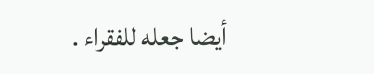أيضا جعله للفقراء .